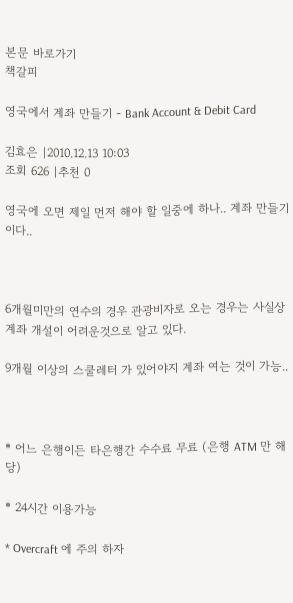본문 바로가기
책갈피

영국에서 계좌 만들기 - Bank Account & Debit Card

김효은 |2010.12.13 10:03
조회 626 |추천 0

영국에 오면 제일 먼저 해야 할 일중에 하나.. 계좌 만들기이다..



6개월미만의 연수의 경우 관광비자로 오는 경우는 사실상 계좌 개설이 어려운것으로 알고 있다.

9개월 이상의 스쿨레터 가 있어야지 계좌 여는 것이 가능..



* 어느 은행이든 타은행간 수수료 무료 (은행 ATM 만 해당)

* 24시간 이용가능

* Overcraft 에 주의 하자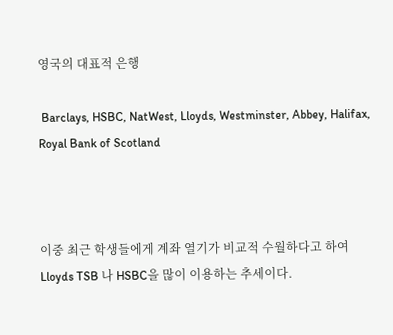영국의 대표적 은행

 Barclays, HSBC, NatWest, Lloyds, Westminster, Abbey, Halifax, Royal Bank of Scotland



이중 최근 학생들에게 계좌 열기가 비교적 수월하다고 하여  Lloyds TSB 나 HSBC을 많이 이용하는 추세이다.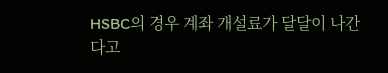HSBC의 경우 계좌 개설료가 달달이 나간다고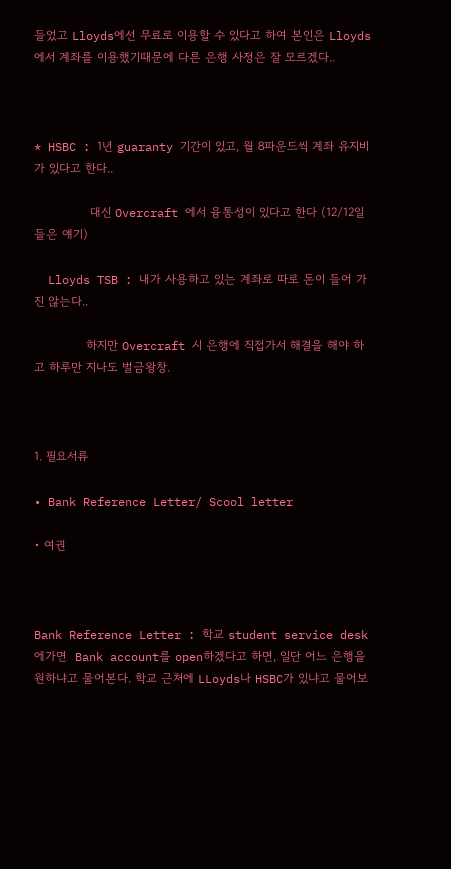들었고 Lloyds에선 무료로 이용할 수 있다고 하여 본인은 Lloyds에서 계좌를 이용했기때문에 다른 은행 사정은 잘 모르겠다..



* HSBC : 1년 guaranty 기간이 있고, 월 8파운드씩 계좌 유지비가 있다고 한다..

              대신 Overcraft 에서 융통성이 있다고 한다 (12/12일 들은 얘기)

  Lloyds TSB : 내가 사용하고 있는 계좌로 따로 돈이 들어 가진 않는다..

             하지만 Overcraft 시 은행에 직접가서 해결을 해야 하고 하루만 지나도 벌금왕창.



1. 필요서류

• Bank Reference Letter/ Scool letter

• 여권



Bank Reference Letter : 학교 student service desk에가면  Bank account를 open하겠다고 하면, 일단 어느 은행을 원하냐고 물어본다. 학교 근처에 LLoyds나 HSBC가 있냐고 물어보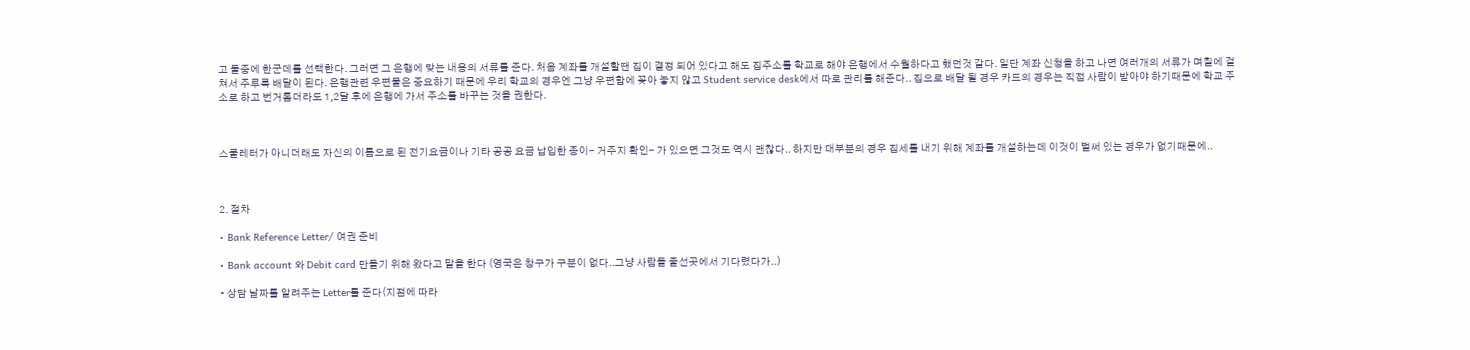고 둘중에 한군데를 선택한다. 그러면 그 은행에 맞는 내용의 서류를 준다. 처음 계좌를 개설할땐 집이 결정 되어 있다고 해도 집주소를 학교로 해야 은행에서 수월하다고 했던것 같다. 일단 계좌 신청을 하고 나면 여러개의 서류가 며칠에 걸쳐서 주루룩 배달이 된다. 은행관련 우편물은 중요하기 때문에 우리 학교의 경우엔 그냥 우편함에 꽂아 놓지 않고 Student service desk에서 따로 관리를 해준다.. 집으로 배달 될 경우 카드의 경우는 직접 사람이 받아야 하기때문에 학교 주소로 하고 번거롭더라도 1,2달 후에 은행에 가서 주소를 바꾸는 것을 권한다.



스쿨레터가 아니더래도 자신의 이름으로 된 전기요금이나 기타 공공 요금 납입한 종이- 거주지 확인- 가 있으면 그것도 역시 괜찮다.. 하지만 대부분의 경우 집세를 내기 위해 계좌를 개설하는데 이것이 벌써 있는 경우가 없기때문에..



2. 절차

• Bank Reference Letter/ 여권 준비

• Bank account 와 Debit card 만들기 위해 왔다고 말을 한다 (영국은 창구가 구분이 없다..그냥 사람들 줄선곳에서 기다렸다가..)

• 상담 날짜를 알려주는 Letter를 준다(지점에 따라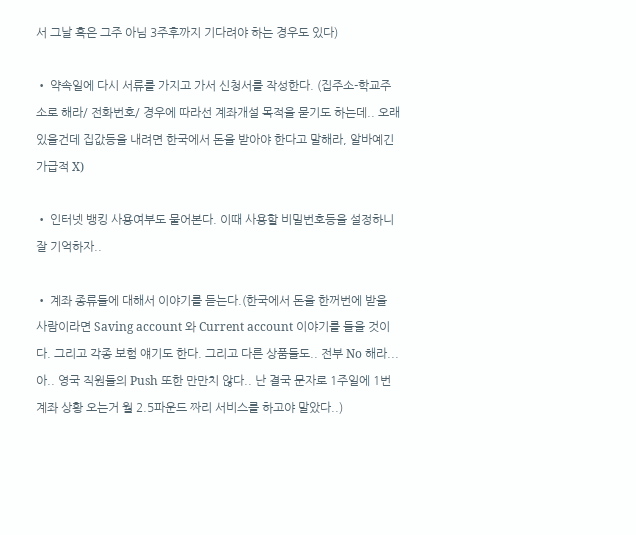서 그날 혹은 그주 아님 3주후까지 기다려야 하는 경우도 있다)

• 약속일에 다시 서류를 가지고 가서 신청서를 작성한다. (집주소-학교주소로 해라/ 전화번호/ 경우에 따라선 계좌개설 목적을 묻기도 하는데.. 오래 있을건데 집값등을 내려면 한국에서 돈을 받아야 한다고 말해라, 알바예긴 가급적 X)

• 인터넷 뱅킹 사용여부도 물어본다. 이때 사용할 비밀번호등을 설정하니 잘 기억하자..

• 계좌 종류들에 대해서 이야기를 듣는다.(한국에서 돈을 한꺼번에 받을 사람이라면 Saving account 와 Current account 이야기를 들을 것이다. 그리고 각종 보험 얘기도 한다. 그리고 다른 상품들도.. 전부 No 해라... 아.. 영국 직원들의 Push 또한 만만치 않다.. 난 결국 문자로 1주일에 1번 계좌 상황 오는거 월 2.5파운드 짜리 서비스를 하고야 말았다..)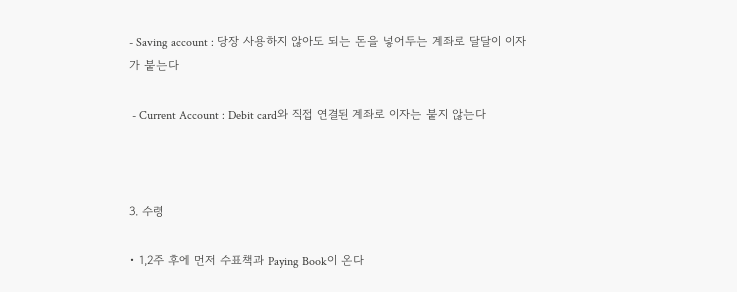- Saving account : 당장 사용하지 않아도 되는 돈을 넣어두는 계좌로 달달이 이자가 붙는다

 - Current Account : Debit card와 직접 연결된 계좌로 이자는 붙지 않는다



3. 수령

• 1,2주 후에 먼저 수표책과 Paying Book이 온다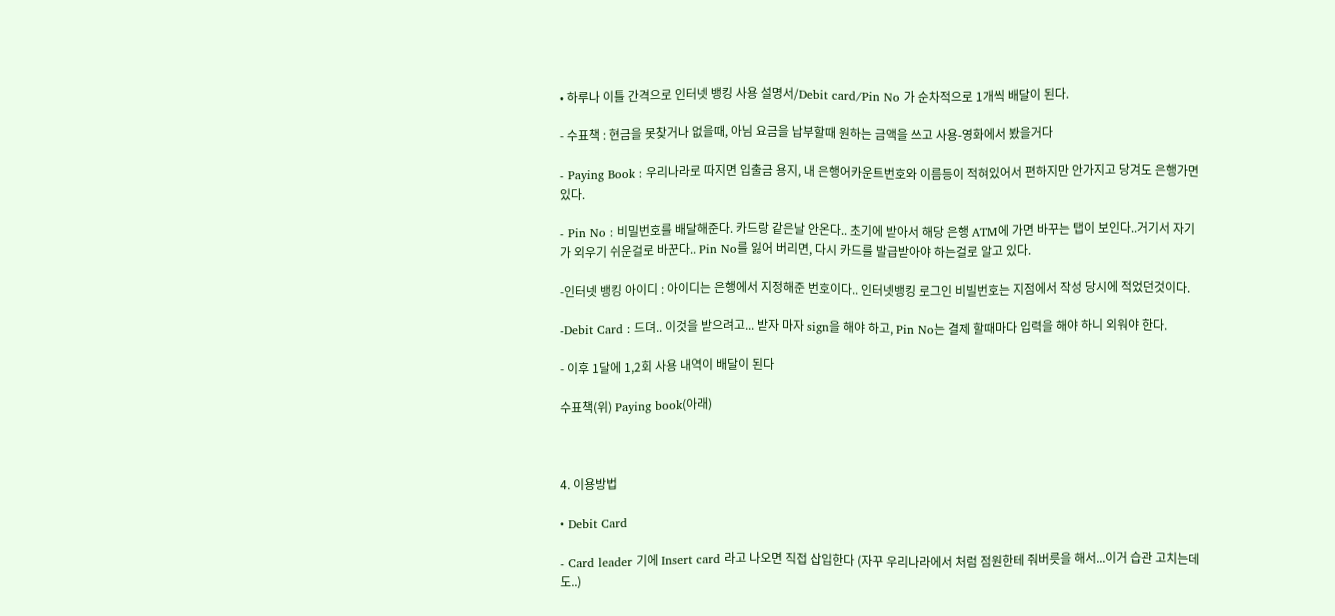• 하루나 이틀 간격으로 인터넷 뱅킹 사용 설명서/Debit card/Pin No 가 순차적으로 1개씩 배달이 된다.

- 수표책 : 현금을 못찾거나 없을때, 아님 요금을 납부할때 원하는 금액을 쓰고 사용-영화에서 봤을거다

- Paying Book : 우리나라로 따지면 입출금 용지, 내 은행어카운트번호와 이름등이 적혀있어서 편하지만 안가지고 당겨도 은행가면 있다.

- Pin No : 비밀번호를 배달해준다. 카드랑 같은날 안온다.. 초기에 받아서 해당 은행 ATM에 가면 바꾸는 탭이 보인다..거기서 자기가 외우기 쉬운걸로 바꾼다.. Pin No를 잃어 버리면, 다시 카드를 발급받아야 하는걸로 알고 있다.

-인터넷 뱅킹 아이디 : 아이디는 은행에서 지정해준 번호이다.. 인터넷뱅킹 로그인 비빌번호는 지점에서 작성 당시에 적었던것이다.

-Debit Card : 드뎌.. 이것을 받으려고... 받자 마자 sign을 해야 하고, Pin No는 결제 할때마다 입력을 해야 하니 외워야 한다.

- 이후 1달에 1,2회 사용 내역이 배달이 된다

수표책(위) Paying book(아래)



4. 이용방법

• Debit Card

- Card leader 기에 Insert card 라고 나오면 직접 삽입한다 (자꾸 우리나라에서 처럼 점원한테 줘버릇을 해서...이거 습관 고치는데도..)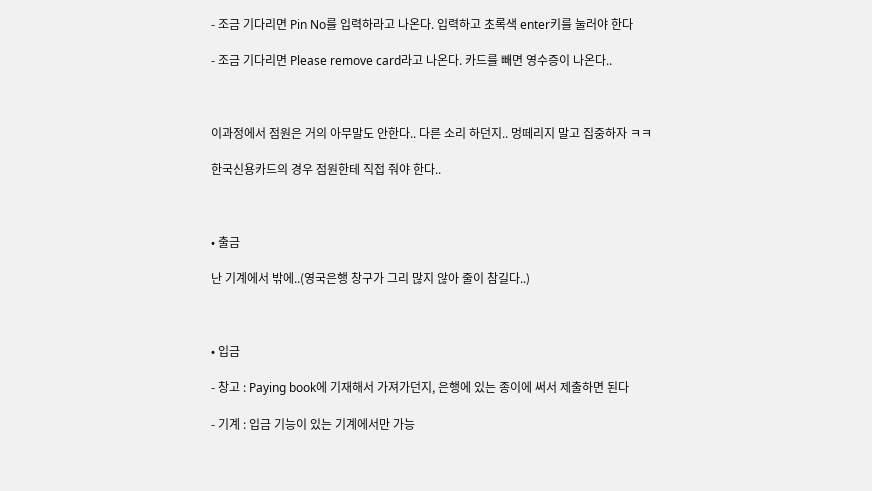- 조금 기다리면 Pin No를 입력하라고 나온다. 입력하고 초록색 enter키를 눌러야 한다

- 조금 기다리면 Please remove card라고 나온다. 카드를 빼면 영수증이 나온다..



이과정에서 점원은 거의 아무말도 안한다.. 다른 소리 하던지.. 멍떼리지 말고 집중하자 ㅋㅋ

한국신용카드의 경우 점원한테 직접 줘야 한다..



• 출금

난 기계에서 밖에..(영국은행 창구가 그리 많지 않아 줄이 참길다..)



• 입금

- 창고 : Paying book에 기재해서 가져가던지, 은행에 있는 종이에 써서 제출하면 된다

- 기계 : 입금 기능이 있는 기계에서만 가능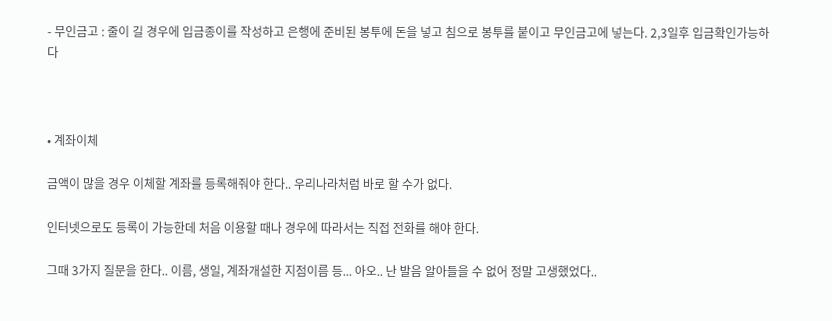- 무인금고 : 줄이 길 경우에 입금종이를 작성하고 은행에 준비된 봉투에 돈을 넣고 침으로 봉투를 붙이고 무인금고에 넣는다. 2,3일후 입금확인가능하다



• 계좌이체

금액이 많을 경우 이체할 계좌를 등록해줘야 한다.. 우리나라처럼 바로 할 수가 없다.

인터넷으로도 등록이 가능한데 처음 이용할 때나 경우에 따라서는 직접 전화를 해야 한다.

그때 3가지 질문을 한다.. 이름, 생일, 계좌개설한 지점이름 등... 아오.. 난 발음 알아들을 수 없어 정말 고생했었다..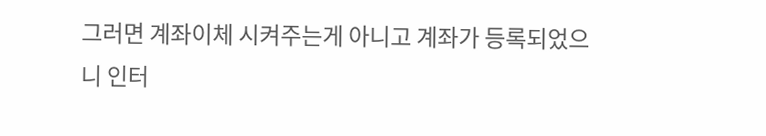그러면 계좌이체 시켜주는게 아니고 계좌가 등록되었으니 인터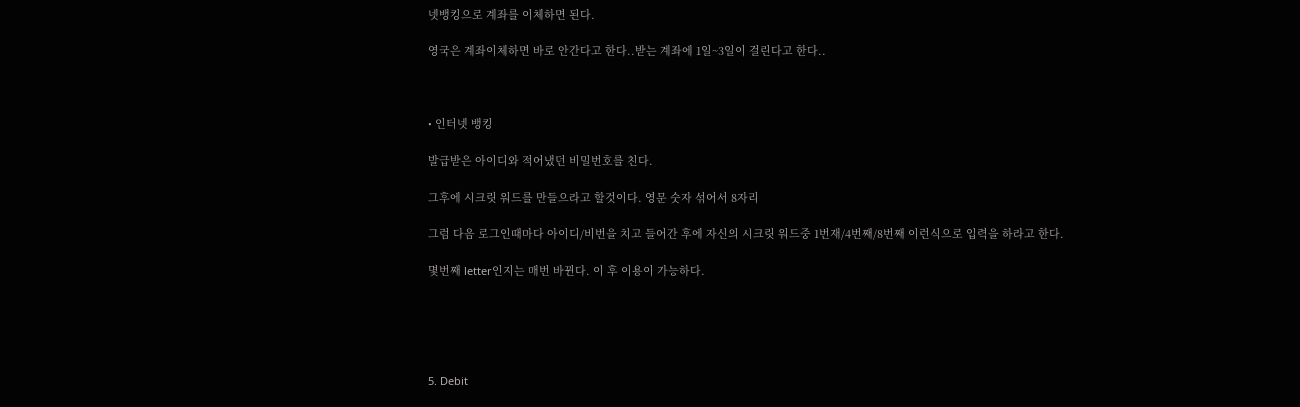넷뱅킹으로 계좌를 이체하면 된다.

영국은 계좌이체하면 바로 안간다고 한다..받는 계좌에 1일~3일이 걸린다고 한다..



• 인터넷 뱅킹

발급받은 아이디와 적어냈던 비밀번호를 친다.

그후에 시크릿 워드를 만들으라고 할것이다. 영문 숫자 섞어서 8자리

그럼 다음 로그인때마다 아이디/비번을 치고 들어간 후에 자신의 시크릿 워드중 1번재/4번째/8번째 이런식으로 입력을 하라고 한다.

몇번째 letter인지는 매번 바뀐다. 이 후 이용이 가능하다.





5. Debit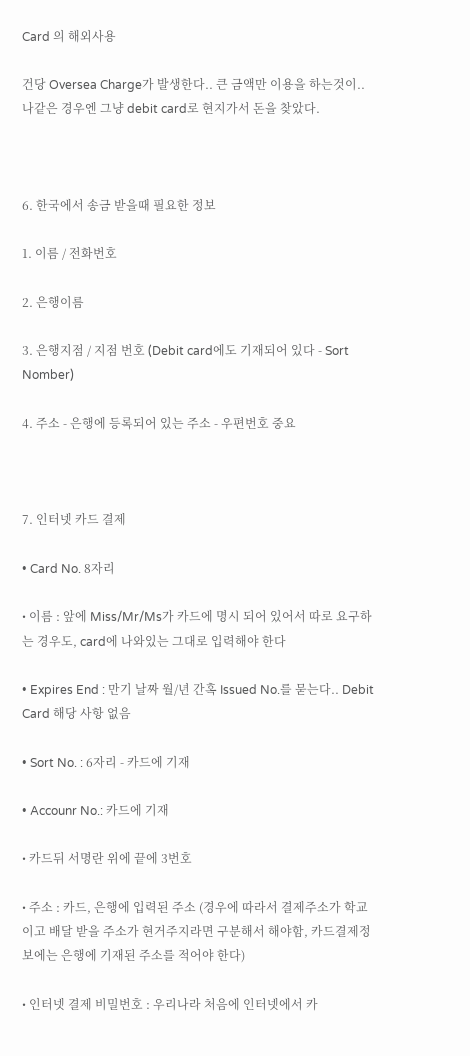Card 의 해외사용

건당 Oversea Charge가 발생한다.. 큰 금액만 이용을 하는것이.. 나같은 경우엔 그냥 debit card로 현지가서 돈을 찾았다.



6. 한국에서 송금 받을때 필요한 정보

1. 이름 / 전화번호

2. 은행이름

3. 은행지점 / 지점 번호 (Debit card에도 기재되어 있다 - Sort Nomber)

4. 주소 - 은행에 등록되어 있는 주소 - 우편번호 중요



7. 인터넷 카드 결제

• Card No. 8자리

• 이름 : 앞에 Miss/Mr/Ms가 카드에 명시 되어 있어서 따로 요구하는 경우도, card에 나와있는 그대로 입력해야 한다

• Expires End : 만기 날짜 월/년 간혹 Issued No.를 묻는다.. Debit Card 해당 사항 없음

• Sort No. : 6자리 - 카드에 기재

• Accounr No.: 카드에 기재

• 카드뒤 서명란 위에 끝에 3번호

• 주소 : 카드, 은행에 입력된 주소 (경우에 따라서 결제주소가 학교이고 배달 받을 주소가 현거주지라면 구분해서 해야함, 카드결제정보에는 은행에 기재된 주소를 적어야 한다)

• 인터넷 결제 비밀번호 : 우리나라 처음에 인터넷에서 카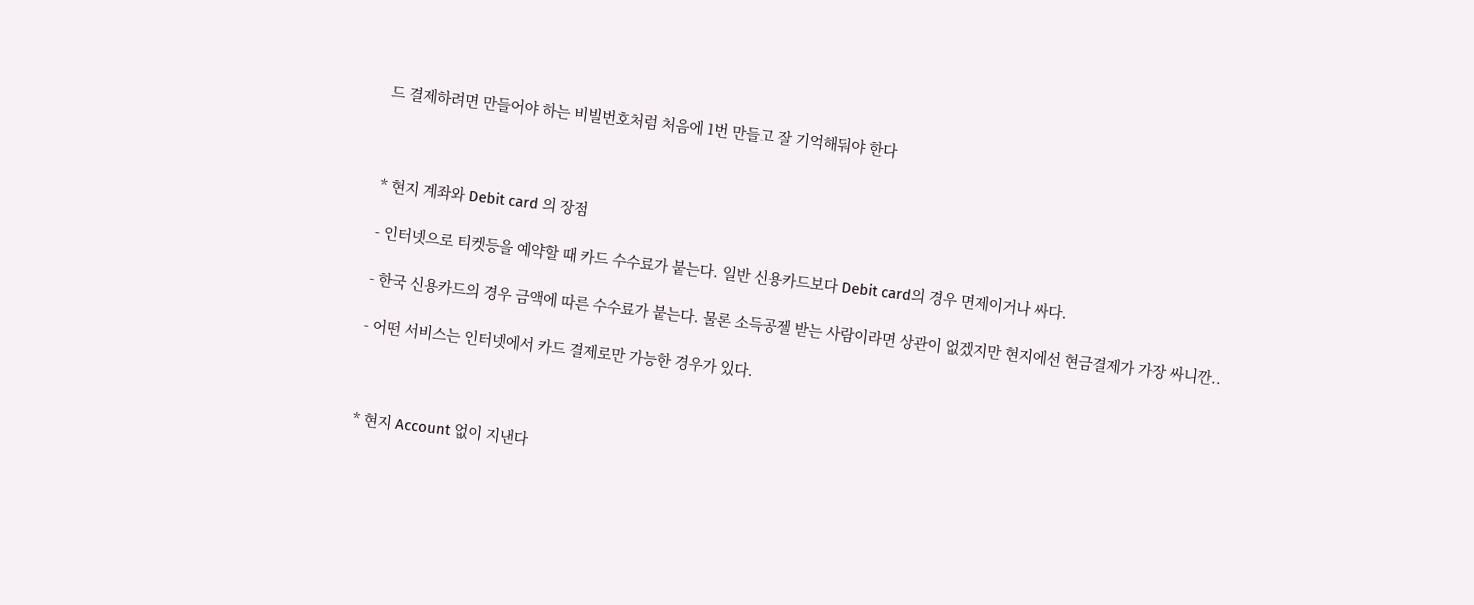드 결제하려면 만들어야 하는 비빌번호처럼 처음에 1번 만들고 잘 기억해둬야 한다



* 현지 계좌와 Debit card 의 장점

- 인터넷으로 티켓등을 예약할 때 카드 수수료가 붙는다. 일반 신용카드보다 Debit card의 경우 면제이거나 싸다.

- 한국 신용카드의 경우 금액에 따른 수수료가 붙는다. 물론 소득공젤 받는 사람이라면 상관이 없겠지만 현지에선 현금결제가 가장 싸니깐..

- 어떤 서비스는 인터넷에서 카드 결제로만 가능한 경우가 있다.



* 현지 Account 없이 지낸다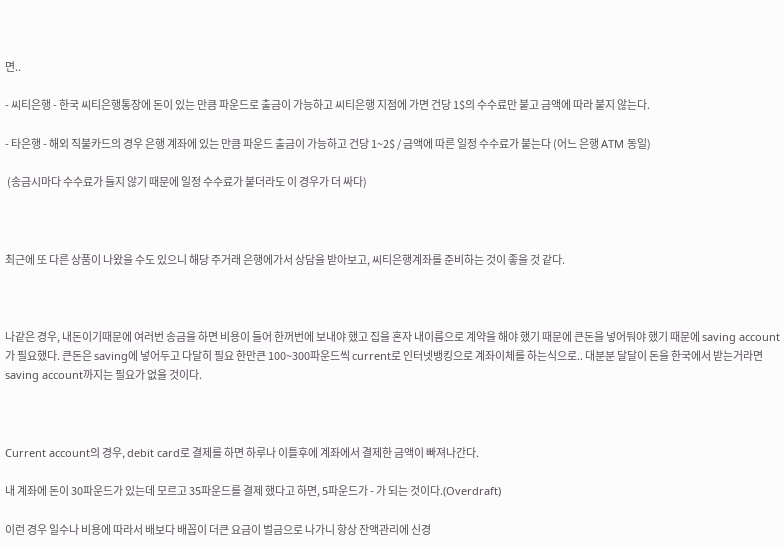면..

- 씨티은행 - 한국 씨티은행통장에 돈이 있는 만큼 파운드로 출금이 가능하고 씨티은행 지점에 가면 건당 1$의 수수료만 붙고 금액에 따라 붙지 않는다.

- 타은행 - 해외 직불카드의 경우 은행 계좌에 있는 만큼 파운드 출금이 가능하고 건당 1~2$ / 금액에 따른 일정 수수료가 붙는다 (어느 은행 ATM 동일)

 (송금시마다 수수료가 들지 않기 때문에 일정 수수료가 붙더라도 이 경우가 더 싸다)



최근에 또 다른 상품이 나왔을 수도 있으니 해당 주거래 은행에가서 상담을 받아보고, 씨티은행계좌를 준비하는 것이 좋을 것 같다.



나같은 경우, 내돈이기때문에 여러번 송금을 하면 비용이 들어 한꺼번에 보내야 했고 집을 혼자 내이름으로 계약을 해야 했기 때문에 큰돈을 넣어둬야 했기 때문에 saving account가 필요했다. 큰돈은 saving에 넣어두고 다달히 필요 한만큰 100~300파운드씩 current로 인터넷뱅킹으로 계좌이체를 하는식으로.. 대분분 달달이 돈을 한국에서 받는거라면 saving account까지는 필요가 없을 것이다.



Current account의 경우, debit card로 결제를 하면 하루나 이틀후에 계좌에서 결제한 금액이 빠져나간다.

내 계좌에 돈이 30파운드가 있는데 모르고 35파운드를 결제 했다고 하면, 5파운드가 - 가 되는 것이다.(Overdraft)

이런 경우 일수나 비용에 따라서 배보다 배꼽이 더큰 요금이 벌금으로 나가니 항상 잔액관리에 신경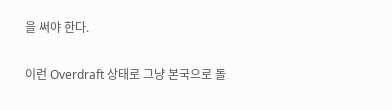을 써야 한다.

이런 Overdraft 상태로 그냥 본국으로 돌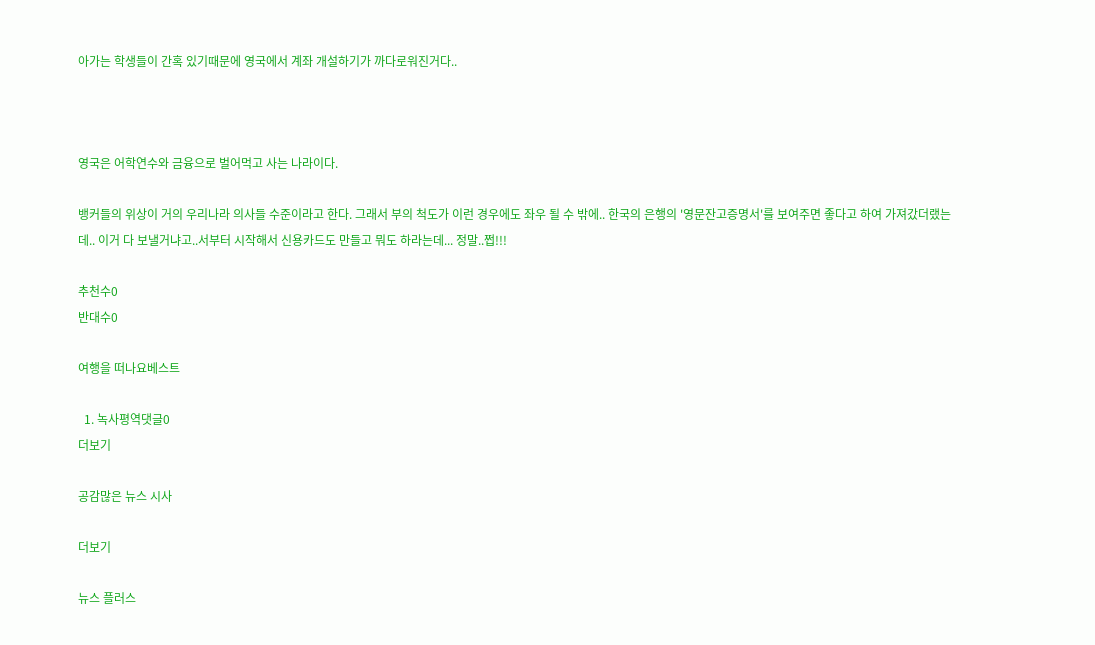아가는 학생들이 간혹 있기때문에 영국에서 계좌 개설하기가 까다로워진거다..



영국은 어학연수와 금융으로 벌어먹고 사는 나라이다.

뱅커들의 위상이 거의 우리나라 의사들 수준이라고 한다. 그래서 부의 척도가 이런 경우에도 좌우 될 수 밖에.. 한국의 은행의 '영문잔고증명서'를 보여주면 좋다고 하여 가져갔더랬는데.. 이거 다 보낼거냐고..서부터 시작해서 신용카드도 만들고 뭐도 하라는데... 정말..쩝!!!

추천수0
반대수0

여행을 떠나요베스트

  1. 녹사평역댓글0
더보기

공감많은 뉴스 시사

더보기

뉴스 플러스